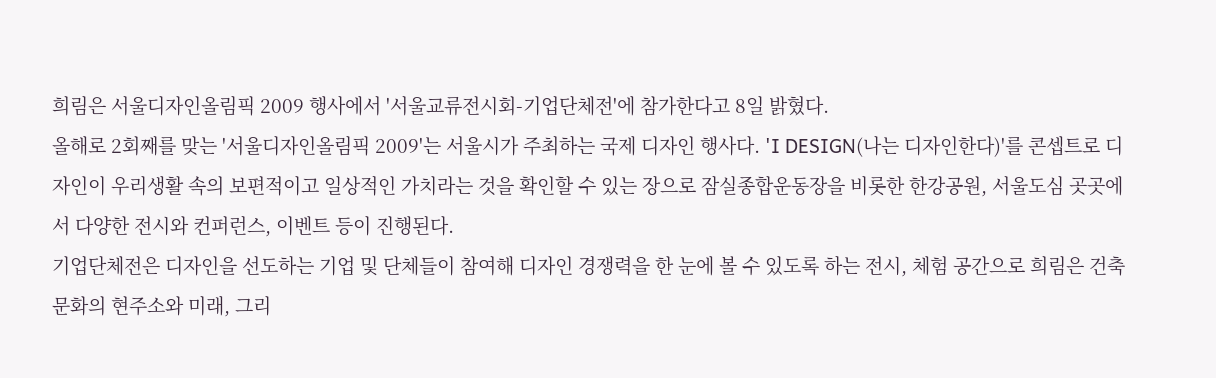희림은 서울디자인올림픽 2009 행사에서 '서울교류전시회-기업단체전'에 참가한다고 8일 밝혔다.
올해로 2회째를 맞는 '서울디자인올림픽 2009'는 서울시가 주최하는 국제 디자인 행사다. 'I DESIGN(나는 디자인한다)'를 콘셉트로 디자인이 우리생활 속의 보편적이고 일상적인 가치라는 것을 확인할 수 있는 장으로 잠실종합운동장을 비롯한 한강공원, 서울도심 곳곳에서 다양한 전시와 컨퍼런스, 이벤트 등이 진행된다.
기업단체전은 디자인을 선도하는 기업 및 단체들이 참여해 디자인 경쟁력을 한 눈에 볼 수 있도록 하는 전시, 체험 공간으로 희림은 건축문화의 현주소와 미래, 그리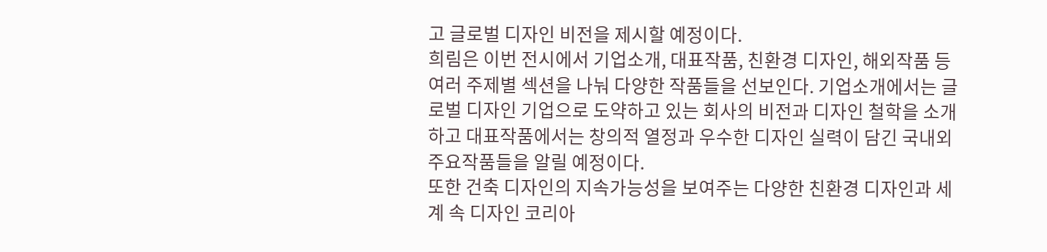고 글로벌 디자인 비전을 제시할 예정이다.
희림은 이번 전시에서 기업소개, 대표작품, 친환경 디자인, 해외작품 등 여러 주제별 섹션을 나눠 다양한 작품들을 선보인다. 기업소개에서는 글로벌 디자인 기업으로 도약하고 있는 회사의 비전과 디자인 철학을 소개하고 대표작품에서는 창의적 열정과 우수한 디자인 실력이 담긴 국내외 주요작품들을 알릴 예정이다.
또한 건축 디자인의 지속가능성을 보여주는 다양한 친환경 디자인과 세계 속 디자인 코리아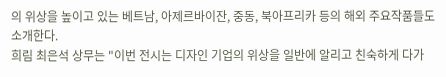의 위상을 높이고 있는 베트남, 아제르바이잔, 중동, 북아프리카 등의 해외 주요작품들도 소개한다.
희림 최은석 상무는 "이번 전시는 디자인 기업의 위상을 일반에 알리고 친숙하게 다가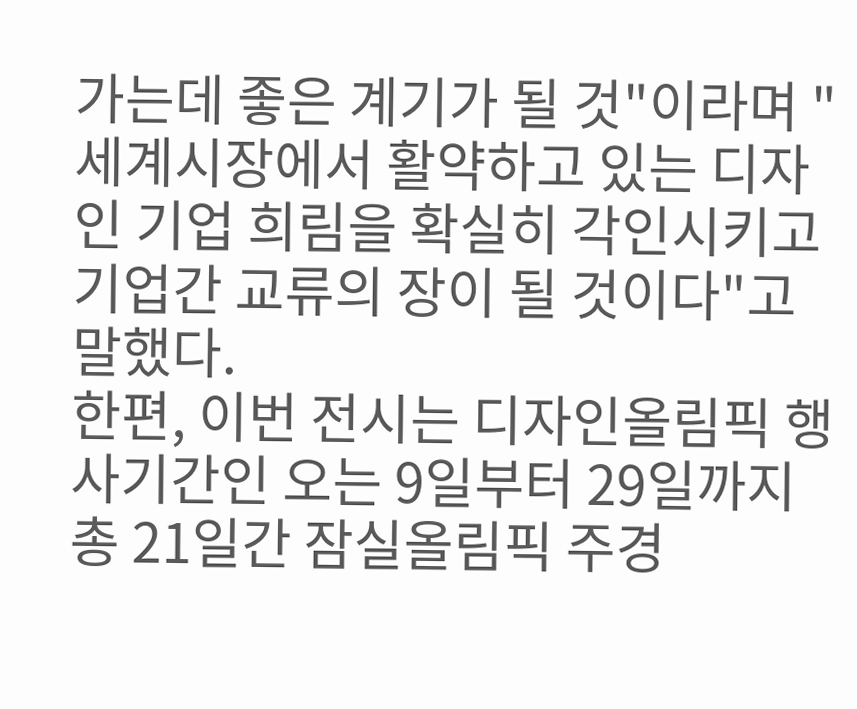가는데 좋은 계기가 될 것"이라며 "세계시장에서 활약하고 있는 디자인 기업 희림을 확실히 각인시키고 기업간 교류의 장이 될 것이다"고 말했다.
한편, 이번 전시는 디자인올림픽 행사기간인 오는 9일부터 29일까지 총 21일간 잠실올림픽 주경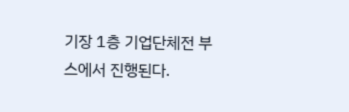기장 1층 기업단체전 부스에서 진행된다.